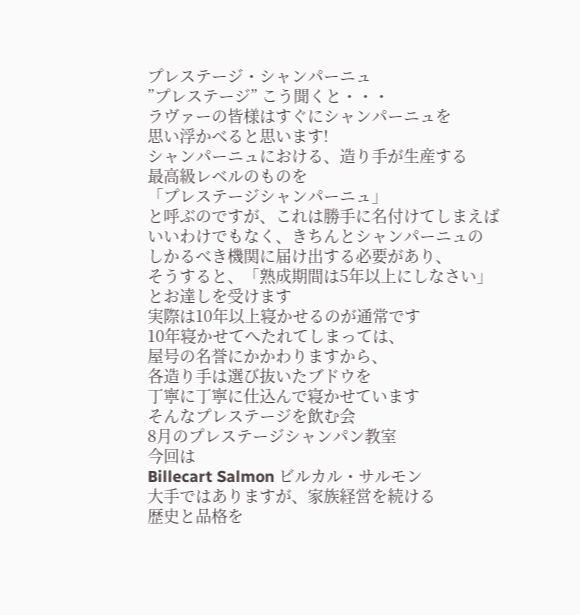プレステージ・シャンパーニュ
”プレステージ” こう聞くと・・・
ラヴァーの皆様はすぐにシャンパーニュを
思い浮かべると思います!
シャンパーニュにおける、造り手が生産する
最高級レベルのものを
「プレステージシャンパーニュ」
と呼ぶのですが、これは勝手に名付けてしまえば
いいわけでもなく、きちんとシャンパーニュの
しかるべき機関に届け出する必要があり、
そうすると、「熟成期間は5年以上にしなさい」
とお達しを受けます
実際は10年以上寝かせるのが通常です
10年寝かせてへたれてしまっては、
屋号の名誉にかかわりますから、
各造り手は選び抜いたブドウを
丁寧に丁寧に仕込んで寝かせています
そんなプレステージを飲む会
8月のプレステージシャンパン教室
今回は
Billecart Salmon ビルカル・サルモン
大手ではありますが、家族経営を続ける
歴史と品格を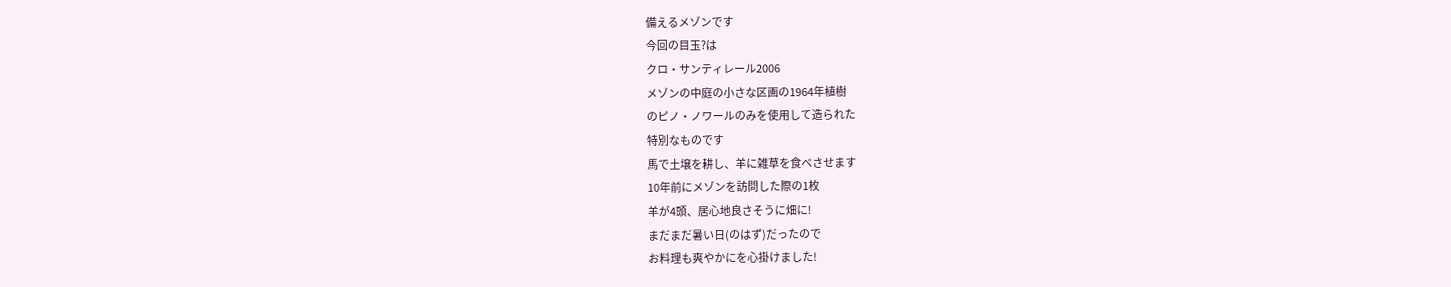備えるメゾンです
今回の目玉?は
クロ・サンティレール2006
メゾンの中庭の小さな区画の1964年植樹
のピノ・ノワールのみを使用して造られた
特別なものです
馬で土壌を耕し、羊に雑草を食べさせます
10年前にメゾンを訪問した際の1枚
羊が4頭、居心地良さそうに畑に!
まだまだ暑い日(のはず)だったので
お料理も爽やかにを心掛けました!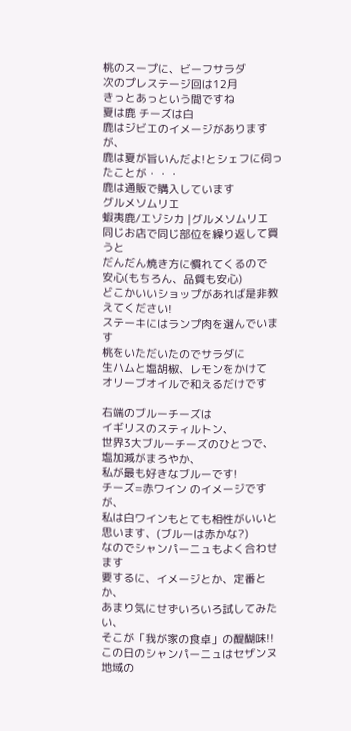桃のスープに、ビーフサラダ
次のプレステージ回は12月
きっとあっという間ですね
夏は鹿 チーズは白
鹿はジビエのイメージがありますが、
鹿は夏が旨いんだよ!とシェフに伺ったことが・・・
鹿は通販で購入しています
グルメソムリエ
蝦夷鹿/エゾシカ |グルメソムリエ
同じお店で同じ部位を繰り返して買うと
だんだん焼き方に慣れてくるので
安心(もちろん、品質も安心)
どこかいいショップがあれば是非教えてください!
ステーキにはランプ肉を選んでいます
桃をいただいたのでサラダに
生ハムと塩胡椒、レモンをかけて
オリーブオイルで和えるだけです

右端のブルーチーズは
イギリスのスティルトン、
世界3大ブルーチーズのひとつで、
塩加減がまろやか、
私が最も好きなブルーです!
チーズ=赤ワイン のイメージですが、
私は白ワインもとても相性がいいと
思います、(ブルーは赤かな?)
なのでシャンパーニュもよく合わせます
要するに、イメージとか、定番とか、
あまり気にせずいろいろ試してみたい、
そこが「我が家の食卓」の醍醐味!!
この日のシャンパーニュはセザンヌ地域の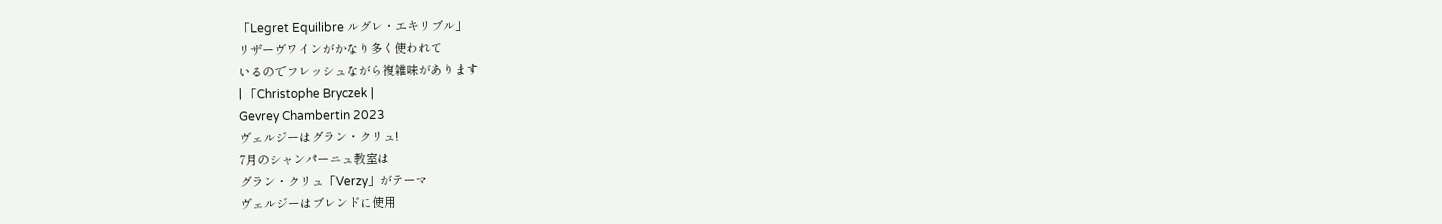「Legret Equilibre ルグレ・エキリブル」
リザーヴワインがかなり多く使われて
いるのでフレッシュながら複雑味があります
| 「Christophe Bryczek |
Gevrey Chambertin 2023
ヴェルジーはグラン・クリュ!
7月のシャンパーニュ教室は
グラン・クリュ「Verzy」がテーマ
ヴェルジーはブレンドに使用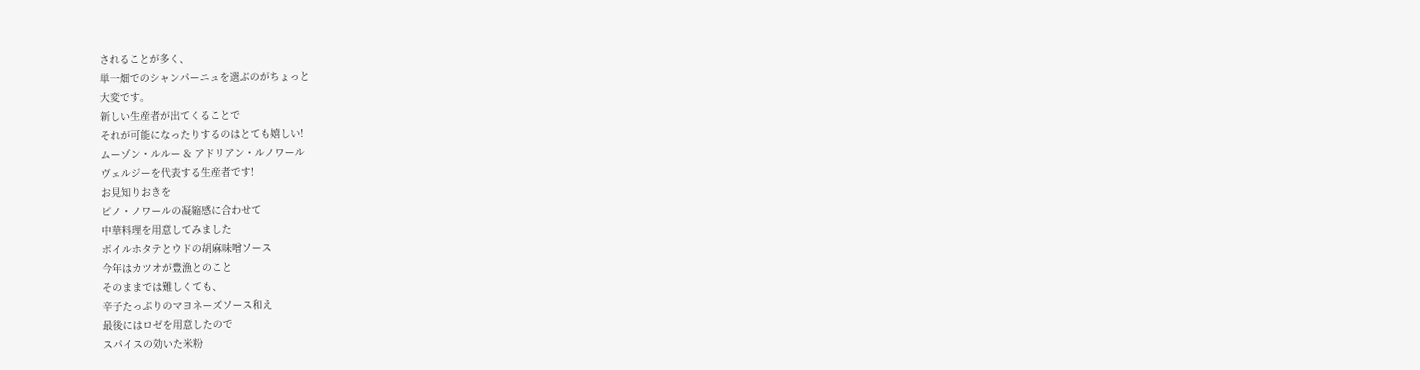されることが多く、
単一畑でのシャンパーニュを選ぶのがちょっと
大変です。
新しい生産者が出てくることで
それが可能になったりするのはとても嬉しい!
ムーゾン・ルルー & アドリアン・ルノワール
ヴェルジーを代表する生産者です!
お見知りおきを
ピノ・ノワールの凝縮感に合わせて
中華料理を用意してみました
ボイルホタテとウドの胡麻味噌ソース
今年はカツオが豊漁とのこと
そのままでは難しくても、
辛子たっぷりのマヨネーズソース和え
最後にはロゼを用意したので
スパイスの効いた米粉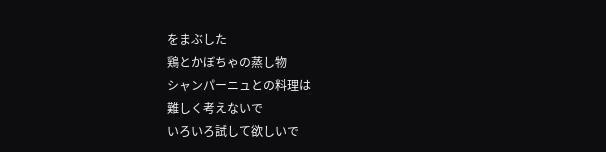をまぶした
鶏とかぼちゃの蒸し物
シャンパーニュとの料理は
難しく考えないで
いろいろ試して欲しいで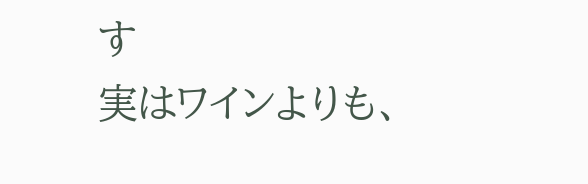す
実はワインよりも、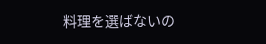料理を選ばないの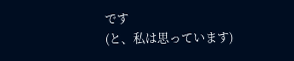です
(と、私は思っています)